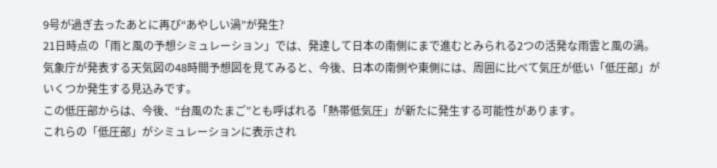9号が過ぎ去ったあとに再び“あやしい渦”が発生?
21日時点の「雨と風の予想シミュレーション」では、発達して日本の南側にまで進むとみられる2つの活発な雨雲と風の渦。
気象庁が発表する天気図の48時間予想図を見てみると、今後、日本の南側や東側には、周囲に比べて気圧が低い「低圧部」がいくつか発生する見込みです。
この低圧部からは、今後、“台風のたまご”とも呼ばれる「熱帯低気圧」が新たに発生する可能性があります。
これらの「低圧部」がシミュレーションに表示され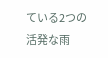ている2つの活発な雨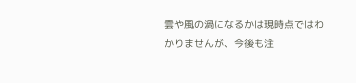雲や風の渦になるかは現時点ではわかりませんが、今後も注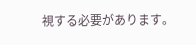視する必要があります。